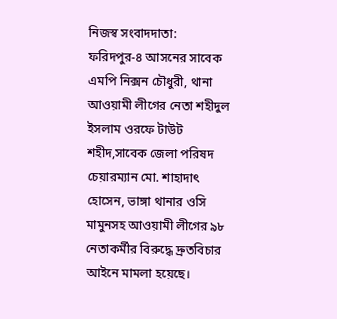নিজস্ব সংবাদদাতা: ফরিদপুর-৪ আসনের সাবেক এমপি নিক্সন চৌধুরী, থানা আওয়ামী লীগের নেতা শহীদুল ইসলাম ওরফে টাউট শহীদ,সাবেক জেলা পরিষদ চেয়ারম্যান মো. শাহাদাৎ হোসেন, ভাঙ্গা থানার ওসি মামুনসহ আওয়ামী লীগের ৯৮ নেতাকর্মীর বিরুদ্ধে দ্রুতবিচার আইনে মামলা হয়েছে।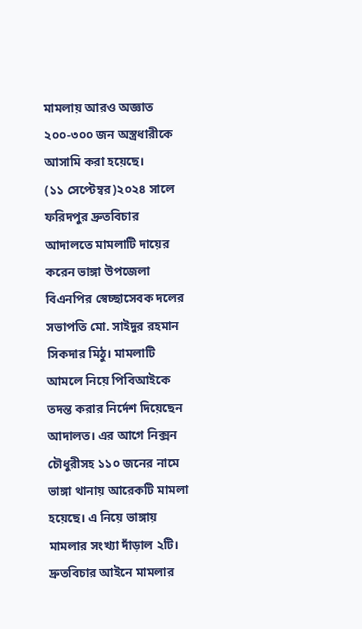মামলায় আরও অজ্ঞাত ২০০-৩০০ জন অস্ত্রধারীকে আসামি করা হয়েছে।
(১১ সেপ্টেম্বর)২০২৪ সালে ফরিদপুর দ্রুতবিচার আদালতে মামলাটি দায়ের করেন ভাঙ্গা উপজেলা বিএনপির স্বেচ্ছাসেবক দলের সভাপতি মো. সাইদুর রহমান সিকদার মিঠু। মামলাটি আমলে নিয়ে পিবিআইকে তদন্ত করার নির্দেশ দিয়েছেন আদালত। এর আগে নিক্সন চৌধুরীসহ ১১০ জনের নামে ভাঙ্গা থানায় আরেকটি মামলা হয়েছে। এ নিয়ে ভাঙ্গায় মামলার সংখ্যা দাঁড়াল ২টি।
দ্রুতবিচার আইনে মামলার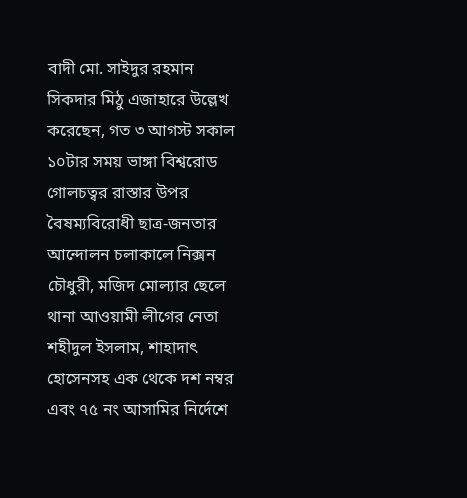বাদী মো. সাইদুর রহমান সিকদার মিঠু এজাহারে উল্লেখ করেছেন, গত ৩ আগস্ট সকাল ১০টার সময় ভাঙ্গা বিশ্বরোড গোলচত্বর রাস্তার উপর বৈষম্যবিরোধী ছাত্র-জনতার আন্দোলন চলাকালে নিক্সন চৌধুরী, মজিদ মোল্যার ছেলে থানা আওয়ামী লীগের নেতা শহীদুল ইসলাম, শাহাদাৎ হোসেনসহ এক থেকে দশ নম্বর এবং ৭৫ নং আসামির নির্দেশে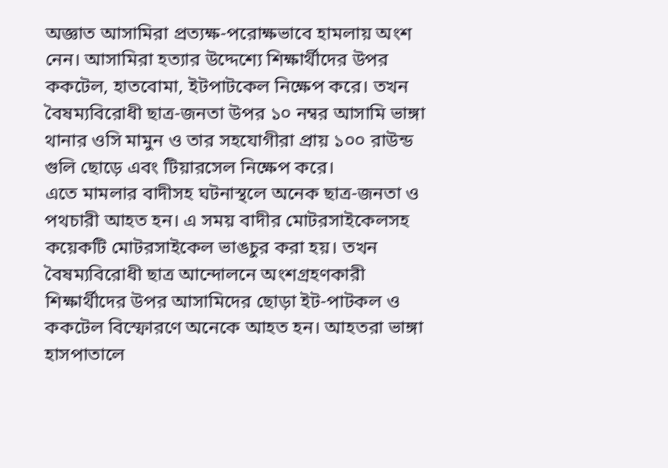অজ্ঞাত আসামিরা প্রত্যক্ষ-পরোক্ষভাবে হামলায় অংশ নেন। আসামিরা হত্যার উদ্দেশ্যে শিক্ষার্থীদের উপর ককটেল, হাতবোমা, ইটপাটকেল নিক্ষেপ করে। তখন বৈষম্যবিরোধী ছাত্র-জনতা উপর ১০ নম্বর আসামি ভাঙ্গা থানার ওসি মামুন ও তার সহযোগীরা প্রায় ১০০ রাউন্ড গুলি ছোড়ে এবং টিয়ারসেল নিক্ষেপ করে।
এতে মামলার বাদীসহ ঘটনাস্থলে অনেক ছাত্র-জনতা ও পথচারী আহত হন। এ সময় বাদীর মোটরসাইকেলসহ কয়েকটি মোটরসাইকেল ভাঙচুর করা হয়। তখন বৈষম্যবিরোধী ছাত্র আন্দোলনে অংশগ্রহণকারী শিক্ষার্থীদের উপর আসামিদের ছোড়া ইট-পাটকল ও ককটেল বিস্ফোরণে অনেকে আহত হন। আহতরা ভাঙ্গা হাসপাতালে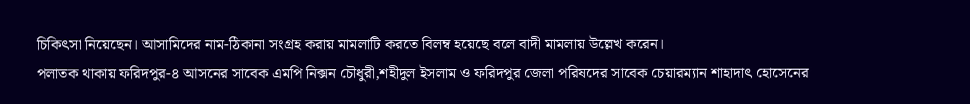চিকিৎসা নিয়েছেন। আসামিদের নাম-ঠিকানা সংগ্রহ করায় মামলাটি করতে বিলম্ব হয়েছে বলে বাদী মামলায় উল্লেখ করেন।
পলাতক থাকায় ফরিদপুর-৪ আসনের সাবেক এমপি নিক্সন চৌধুরী,শহীদুল ইসলাম ও ফরিদপুর জেলা পরিষদের সাবেক চেয়ারম্যান শাহাদাৎ হোসেনের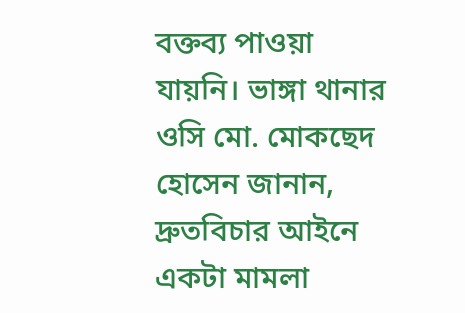বক্তব্য পাওয়া যায়নি। ভাঙ্গা থানার ওসি মো. মোকছেদ হোসেন জানান, দ্রুতবিচার আইনে একটা মামলা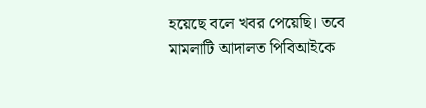হয়েছে বলে খবর পেয়েছি। তবে মামলাটি আদালত পিবিআইকে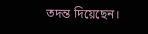তদন্ত দিয়েছেন।